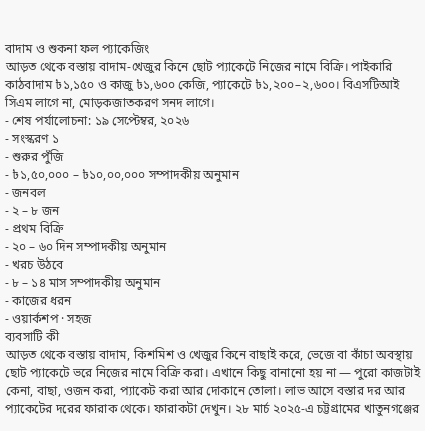বাদাম ও শুকনা ফল প্যাকেজিং
আড়ত থেকে বস্তায় বাদাম-খেজুর কিনে ছোট প্যাকেটে নিজের নামে বিক্রি। পাইকারি কাঠবাদাম ৳১,১৫০ ও কাজু ৳১,৬০০ কেজি, প্যাকেটে ৳১,২০০–২,৬০০। বিএসটিআই সিএম লাগে না, মোড়কজাতকরণ সনদ লাগে।
- শেষ পর্যালোচনা: ১৯ সেপ্টেম্বর, ২০২৬
- সংস্করণ ১
- শুরুর পুঁজি
- ৳১,৫০,০০০ – ৳১০,০০,০০০ সম্পাদকীয় অনুমান
- জনবল
- ২ – ৮ জন
- প্রথম বিক্রি
- ২০ – ৬০ দিন সম্পাদকীয় অনুমান
- খরচ উঠবে
- ৮ – ১৪ মাস সম্পাদকীয় অনুমান
- কাজের ধরন
- ওয়ার্কশপ · সহজ
ব্যবসাটি কী
আড়ত থেকে বস্তায় বাদাম, কিশমিশ ও খেজুর কিনে বাছাই করে, ভেজে বা কাঁচা অবস্থায় ছোট প্যাকেটে ভরে নিজের নামে বিক্রি করা। এখানে কিছু বানানো হয় না — পুরো কাজটাই কেনা, বাছা, ওজন করা, প্যাকেট করা আর দোকানে তোলা। লাভ আসে বস্তার দর আর প্যাকেটের দরের ফারাক থেকে। ফারাকটা দেখুন। ২৮ মার্চ ২০২৫-এ চট্টগ্রামের খাতুনগঞ্জের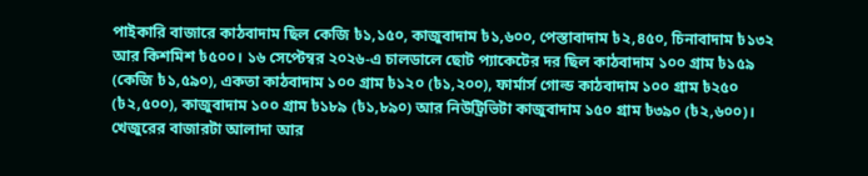পাইকারি বাজারে কাঠবাদাম ছিল কেজি ৳১,১৫০, কাজুবাদাম ৳১,৬০০, পেস্তাবাদাম ৳২,৪৫০, চিনাবাদাম ৳১৩২ আর কিশমিশ ৳৫০০। ১৬ সেপ্টেম্বর ২০২৬-এ চালডালে ছোট প্যাকেটের দর ছিল কাঠবাদাম ১০০ গ্রাম ৳১৫৯ (কেজি ৳১,৫৯০), একতা কাঠবাদাম ১০০ গ্রাম ৳১২০ (৳১,২০০), ফার্মার্স গোল্ড কাঠবাদাম ১০০ গ্রাম ৳২৫০ (৳২,৫০০), কাজুবাদাম ১০০ গ্রাম ৳১৮৯ (৳১,৮৯০) আর নিউট্রিভিটা কাজুবাদাম ১৫০ গ্রাম ৳৩৯০ (৳২,৬০০)। খেজুরের বাজারটা আলাদা আর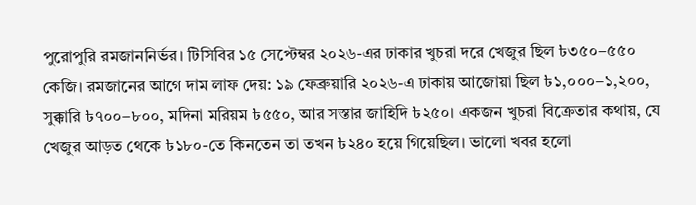পুরোপুরি রমজাননির্ভর। টিসিবির ১৫ সেপ্টেম্বর ২০২৬-এর ঢাকার খুচরা দরে খেজুর ছিল ৳৩৫০–৫৫০ কেজি। রমজানের আগে দাম লাফ দেয়: ১৯ ফেব্রুয়ারি ২০২৬-এ ঢাকায় আজোয়া ছিল ৳১,০০০–১,২০০, সুক্কারি ৳৭০০–৮০০, মদিনা মরিয়ম ৳৫৫০, আর সস্তার জাহিদি ৳২৫০। একজন খুচরা বিক্রেতার কথায়, যে খেজুর আড়ত থেকে ৳১৮০-তে কিনতেন তা তখন ৳২৪০ হয়ে গিয়েছিল। ভালো খবর হলো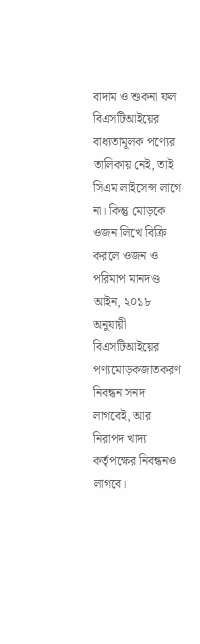বাদাম ও শুকনা ফল বিএসটিআইয়ের বাধ্যতামূলক পণ্যের তালিকায় নেই, তাই সিএম লাইসেন্স লাগে না। কিন্তু মোড়কে ওজন লিখে বিক্রি করলে ওজন ও পরিমাপ মানদণ্ড আইন, ২০১৮ অনুযায়ী বিএসটিআইয়ের পণ্যমোড়কজাতকরণ নিবন্ধন সনদ লাগবেই, আর নিরাপদ খাদ্য কর্তৃপক্ষের নিবন্ধনও লাগবে।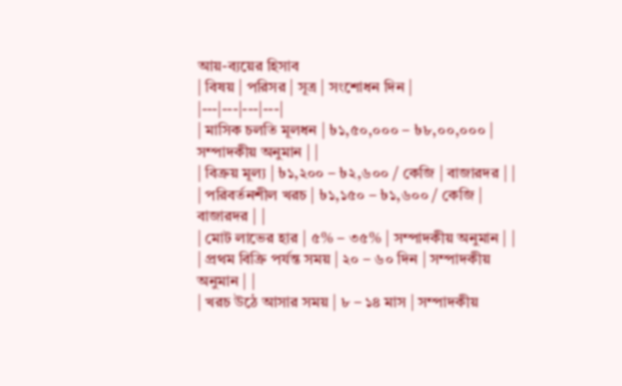আয়-ব্যয়ের হিসাব
| বিষয় | পরিসর | সূত্র | সংশোধন দিন |
|---|---|---|---|
| মাসিক চলতি মূলধন | ৳১,৫০,০০০ – ৳৮,০০,০০০ | সম্পাদকীয় অনুমান | |
| বিক্রয় মূল্য | ৳১,২০০ – ৳২,৬০০ / কেজি | বাজারদর | |
| পরিবর্তনশীল খরচ | ৳১,১৫০ – ৳১,৬০০ / কেজি | বাজারদর | |
| মোট লাভের হার | ৫% – ৩৫% | সম্পাদকীয় অনুমান | |
| প্রথম বিক্রি পর্যন্ত সময় | ২০ – ৬০ দিন | সম্পাদকীয় অনুমান | |
| খরচ উঠে আসার সময় | ৮ – ১৪ মাস | সম্পাদকীয়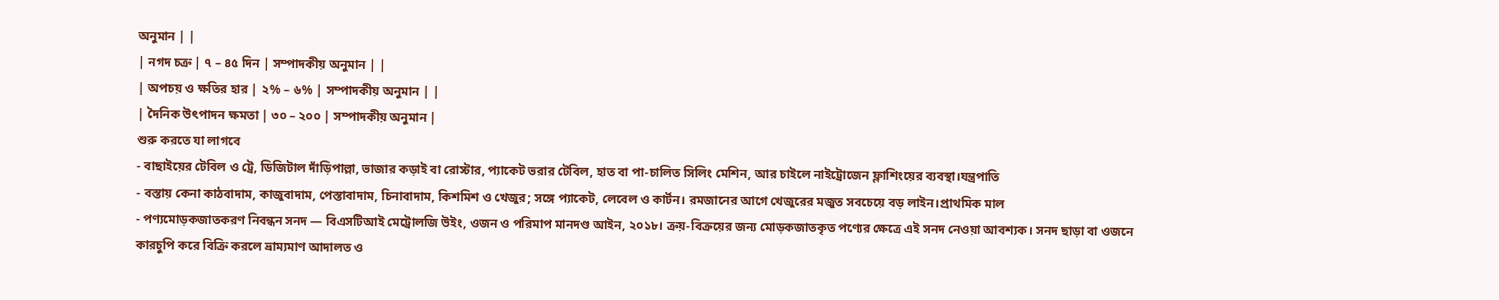অনুমান | |
| নগদ চক্র | ৭ – ৪৫ দিন | সম্পাদকীয় অনুমান | |
| অপচয় ও ক্ষতির হার | ২% – ৬% | সম্পাদকীয় অনুমান | |
| দৈনিক উৎপাদন ক্ষমতা | ৩০ – ২০০ | সম্পাদকীয় অনুমান |
শুরু করতে যা লাগবে
- বাছাইয়ের টেবিল ও ট্রে, ডিজিটাল দাঁড়িপাল্লা, ভাজার কড়াই বা রোস্টার, প্যাকেট ভরার টেবিল, হাত বা পা-চালিত সিলিং মেশিন, আর চাইলে নাইট্রোজেন ফ্লাশিংয়ের ব্যবস্থা।যন্ত্রপাতি
- বস্তায় কেনা কাঠবাদাম, কাজুবাদাম, পেস্তাবাদাম, চিনাবাদাম, কিশমিশ ও খেজুর; সঙ্গে প্যাকেট, লেবেল ও কার্টন। রমজানের আগে খেজুরের মজুত সবচেয়ে বড় লাইন।প্রাথমিক মাল
- পণ্যমোড়কজাতকরণ নিবন্ধন সনদ — বিএসটিআই মেট্রোলজি উইং, ওজন ও পরিমাপ মানদণ্ড আইন, ২০১৮। ক্রয়-বিক্রয়ের জন্য মোড়কজাতকৃত পণ্যের ক্ষেত্রে এই সনদ নেওয়া আবশ্যক। সনদ ছাড়া বা ওজনে কারচুপি করে বিক্রি করলে ভ্রাম্যমাণ আদালত ও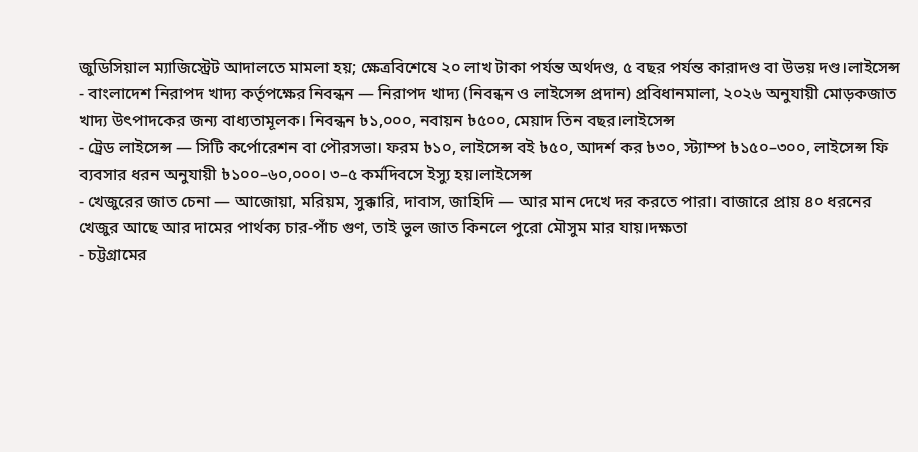জুডিসিয়াল ম্যাজিস্ট্রেট আদালতে মামলা হয়; ক্ষেত্রবিশেষে ২০ লাখ টাকা পর্যন্ত অর্থদণ্ড, ৫ বছর পর্যন্ত কারাদণ্ড বা উভয় দণ্ড।লাইসেন্স
- বাংলাদেশ নিরাপদ খাদ্য কর্তৃপক্ষের নিবন্ধন — নিরাপদ খাদ্য (নিবন্ধন ও লাইসেন্স প্রদান) প্রবিধানমালা, ২০২৬ অনুযায়ী মোড়কজাত খাদ্য উৎপাদকের জন্য বাধ্যতামূলক। নিবন্ধন ৳১,০০০, নবায়ন ৳৫০০, মেয়াদ তিন বছর।লাইসেন্স
- ট্রেড লাইসেন্স — সিটি কর্পোরেশন বা পৌরসভা। ফরম ৳১০, লাইসেন্স বই ৳৫০, আদর্শ কর ৳৩০, স্ট্যাম্প ৳১৫০–৩০০, লাইসেন্স ফি ব্যবসার ধরন অনুযায়ী ৳১০০–৬০,০০০। ৩–৫ কর্মদিবসে ইস্যু হয়।লাইসেন্স
- খেজুরের জাত চেনা — আজোয়া, মরিয়ম, সুক্কারি, দাবাস, জাহিদি — আর মান দেখে দর করতে পারা। বাজারে প্রায় ৪০ ধরনের খেজুর আছে আর দামের পার্থক্য চার-পাঁচ গুণ, তাই ভুল জাত কিনলে পুরো মৌসুম মার যায়।দক্ষতা
- চট্টগ্রামের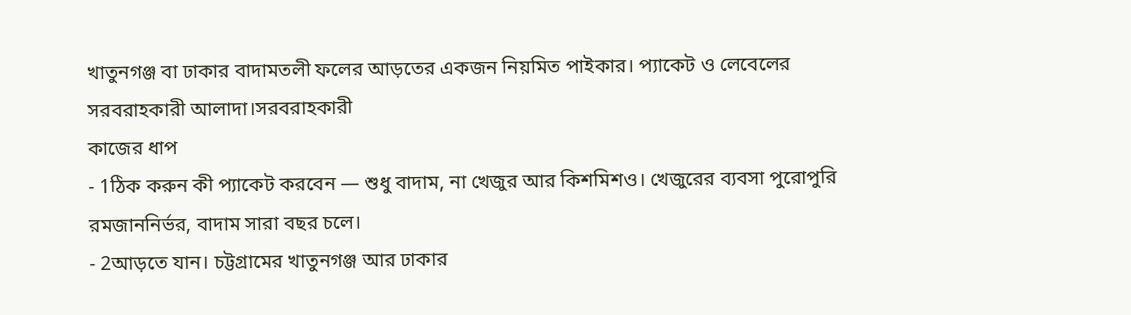খাতুনগঞ্জ বা ঢাকার বাদামতলী ফলের আড়তের একজন নিয়মিত পাইকার। প্যাকেট ও লেবেলের সরবরাহকারী আলাদা।সরবরাহকারী
কাজের ধাপ
- 1ঠিক করুন কী প্যাকেট করবেন — শুধু বাদাম, না খেজুর আর কিশমিশও। খেজুরের ব্যবসা পুরোপুরি রমজাননির্ভর, বাদাম সারা বছর চলে।
- 2আড়তে যান। চট্টগ্রামের খাতুনগঞ্জ আর ঢাকার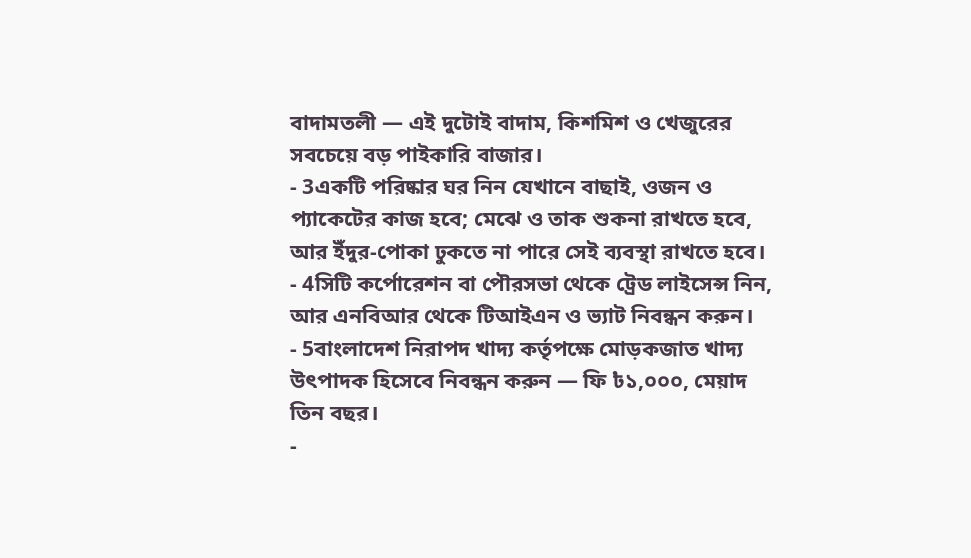বাদামতলী — এই দুটোই বাদাম, কিশমিশ ও খেজুরের সবচেয়ে বড় পাইকারি বাজার।
- 3একটি পরিষ্কার ঘর নিন যেখানে বাছাই, ওজন ও প্যাকেটের কাজ হবে; মেঝে ও তাক শুকনা রাখতে হবে, আর ইঁদুর-পোকা ঢুকতে না পারে সেই ব্যবস্থা রাখতে হবে।
- 4সিটি কর্পোরেশন বা পৌরসভা থেকে ট্রেড লাইসেন্স নিন, আর এনবিআর থেকে টিআইএন ও ভ্যাট নিবন্ধন করুন।
- 5বাংলাদেশ নিরাপদ খাদ্য কর্তৃপক্ষে মোড়কজাত খাদ্য উৎপাদক হিসেবে নিবন্ধন করুন — ফি ৳১,০০০, মেয়াদ তিন বছর।
-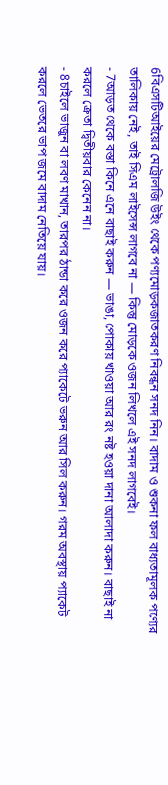6বিএসটিআইয়ের মেট্রোলজি উইং থেকে পণ্যমোড়কজাতকরণ নিবন্ধন সনদ নিন। বাদাম ও শুকনা ফল বাধ্যতামূলক পণ্যের তালিকায় নেই, তাই সিএম লাইসেন্স লাগবে না — কিন্তু মোড়কে ওজন লিখলে এই সনদ লাগবেই।
- 7আড়ত থেকে বস্তা কিনে এনে বাছাই করুন — ভাঙা, পোকায় খাওয়া আর রং নষ্ট হওয়া দানা আলাদা করুন। বাছাই না করলে ক্রেতা দ্বিতীয়বার কেনেন না।
- 8চাইলে ভাজুন বা লবণ মাখান, তারপর ঠান্ডা করে ওজন করে প্যাকেটে ভরুন আর সিল করুন। গরম অবস্থায় প্যাকেট করলে ভেতরে ভাপ জমে বাদাম নেতিয়ে যায়।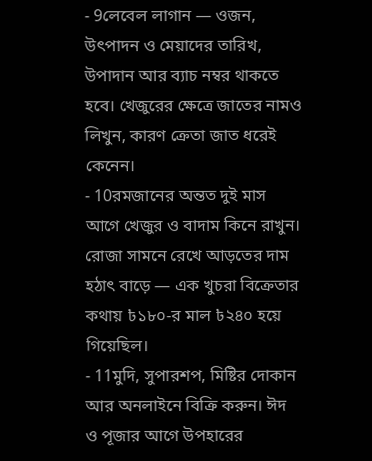- 9লেবেল লাগান — ওজন, উৎপাদন ও মেয়াদের তারিখ, উপাদান আর ব্যাচ নম্বর থাকতে হবে। খেজুরের ক্ষেত্রে জাতের নামও লিখুন, কারণ ক্রেতা জাত ধরেই কেনেন।
- 10রমজানের অন্তত দুই মাস আগে খেজুর ও বাদাম কিনে রাখুন। রোজা সামনে রেখে আড়তের দাম হঠাৎ বাড়ে — এক খুচরা বিক্রেতার কথায় ৳১৮০-র মাল ৳২৪০ হয়ে গিয়েছিল।
- 11মুদি, সুপারশপ, মিষ্টির দোকান আর অনলাইনে বিক্রি করুন। ঈদ ও পূজার আগে উপহারের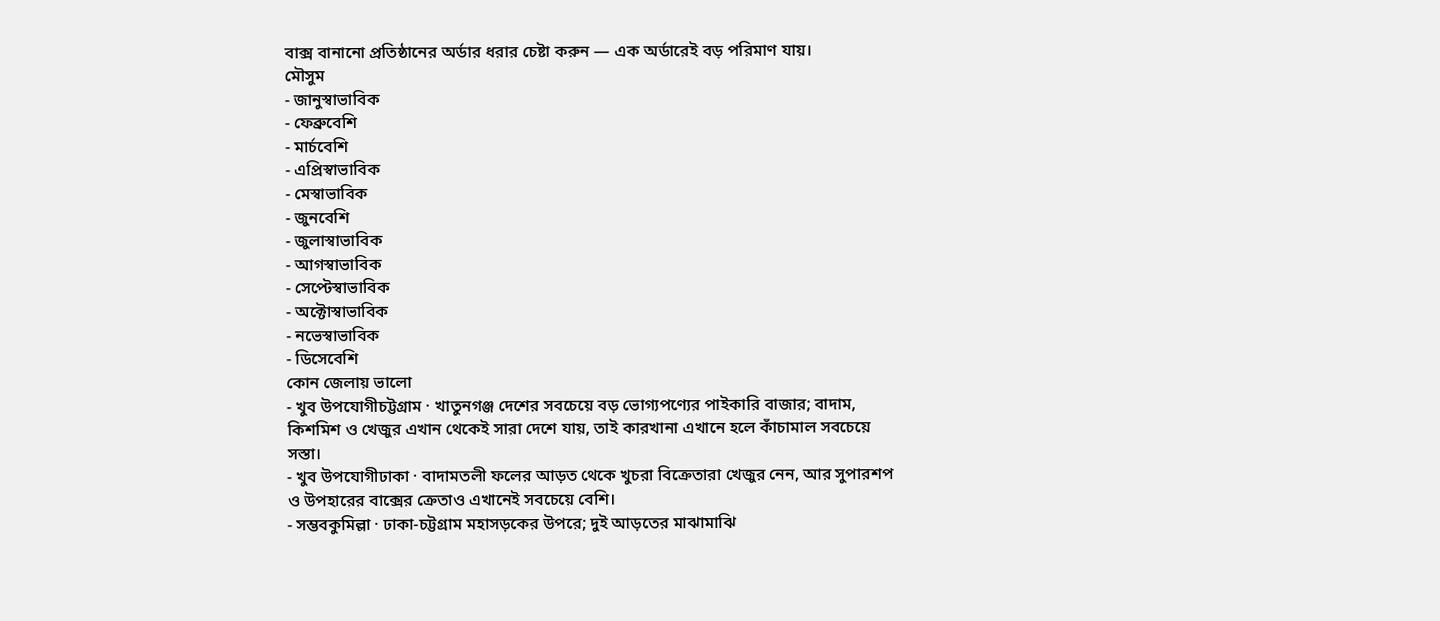বাক্স বানানো প্রতিষ্ঠানের অর্ডার ধরার চেষ্টা করুন — এক অর্ডারেই বড় পরিমাণ যায়।
মৌসুম
- জানুস্বাভাবিক
- ফেব্রুবেশি
- মার্চবেশি
- এপ্রিস্বাভাবিক
- মেস্বাভাবিক
- জুনবেশি
- জুলাস্বাভাবিক
- আগস্বাভাবিক
- সেপ্টেস্বাভাবিক
- অক্টোস্বাভাবিক
- নভেস্বাভাবিক
- ডিসেবেশি
কোন জেলায় ভালো
- খুব উপযোগীচট্টগ্রাম · খাতুনগঞ্জ দেশের সবচেয়ে বড় ভোগ্যপণ্যের পাইকারি বাজার; বাদাম, কিশমিশ ও খেজুর এখান থেকেই সারা দেশে যায়, তাই কারখানা এখানে হলে কাঁচামাল সবচেয়ে সস্তা।
- খুব উপযোগীঢাকা · বাদামতলী ফলের আড়ত থেকে খুচরা বিক্রেতারা খেজুর নেন, আর সুপারশপ ও উপহারের বাক্সের ক্রেতাও এখানেই সবচেয়ে বেশি।
- সম্ভবকুমিল্লা · ঢাকা-চট্টগ্রাম মহাসড়কের উপরে; দুই আড়তের মাঝামাঝি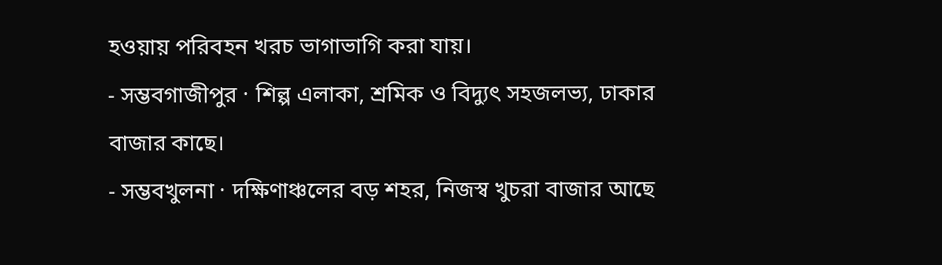হওয়ায় পরিবহন খরচ ভাগাভাগি করা যায়।
- সম্ভবগাজীপুর · শিল্প এলাকা, শ্রমিক ও বিদ্যুৎ সহজলভ্য, ঢাকার বাজার কাছে।
- সম্ভবখুলনা · দক্ষিণাঞ্চলের বড় শহর, নিজস্ব খুচরা বাজার আছে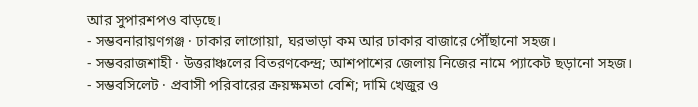আর সুপারশপও বাড়ছে।
- সম্ভবনারায়ণগঞ্জ · ঢাকার লাগোয়া, ঘরভাড়া কম আর ঢাকার বাজারে পৌঁছানো সহজ।
- সম্ভবরাজশাহী · উত্তরাঞ্চলের বিতরণকেন্দ্র; আশপাশের জেলায় নিজের নামে প্যাকেট ছড়ানো সহজ।
- সম্ভবসিলেট · প্রবাসী পরিবারের ক্রয়ক্ষমতা বেশি; দামি খেজুর ও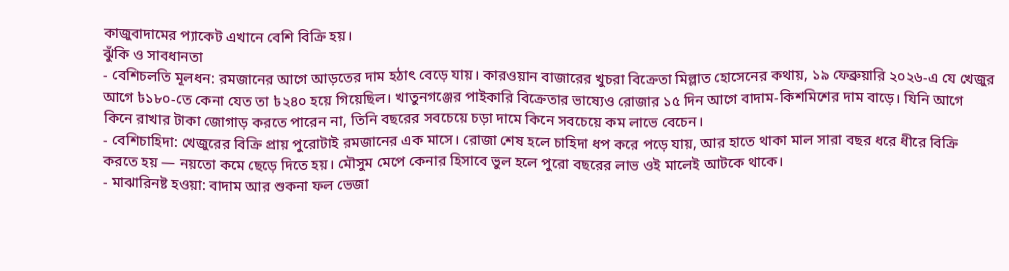কাজুবাদামের প্যাকেট এখানে বেশি বিক্রি হয়।
ঝুঁকি ও সাবধানতা
- বেশিচলতি মূলধন: রমজানের আগে আড়তের দাম হঠাৎ বেড়ে যায়। কারওয়ান বাজারের খুচরা বিক্রেতা মিল্লাত হোসেনের কথায়, ১৯ ফেব্রুয়ারি ২০২৬-এ যে খেজুর আগে ৳১৮০-তে কেনা যেত তা ৳২৪০ হয়ে গিয়েছিল। খাতুনগঞ্জের পাইকারি বিক্রেতার ভাষ্যেও রোজার ১৫ দিন আগে বাদাম-কিশমিশের দাম বাড়ে। যিনি আগে কিনে রাখার টাকা জোগাড় করতে পারেন না, তিনি বছরের সবচেয়ে চড়া দামে কিনে সবচেয়ে কম লাভে বেচেন।
- বেশিচাহিদা: খেজুরের বিক্রি প্রায় পুরোটাই রমজানের এক মাসে। রোজা শেষ হলে চাহিদা ধপ করে পড়ে যায়, আর হাতে থাকা মাল সারা বছর ধরে ধীরে বিক্রি করতে হয় — নয়তো কমে ছেড়ে দিতে হয়। মৌসুম মেপে কেনার হিসাবে ভুল হলে পুরো বছরের লাভ ওই মালেই আটকে থাকে।
- মাঝারিনষ্ট হওয়া: বাদাম আর শুকনা ফল ভেজা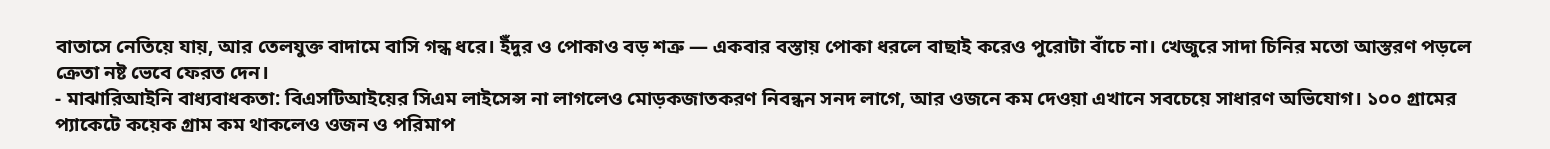বাতাসে নেতিয়ে যায়, আর তেলযুক্ত বাদামে বাসি গন্ধ ধরে। ইঁদুর ও পোকাও বড় শত্রু — একবার বস্তায় পোকা ধরলে বাছাই করেও পুরোটা বাঁচে না। খেজুরে সাদা চিনির মতো আস্তরণ পড়লে ক্রেতা নষ্ট ভেবে ফেরত দেন।
- মাঝারিআইনি বাধ্যবাধকতা: বিএসটিআইয়ের সিএম লাইসেন্স না লাগলেও মোড়কজাতকরণ নিবন্ধন সনদ লাগে, আর ওজনে কম দেওয়া এখানে সবচেয়ে সাধারণ অভিযোগ। ১০০ গ্রামের প্যাকেটে কয়েক গ্রাম কম থাকলেও ওজন ও পরিমাপ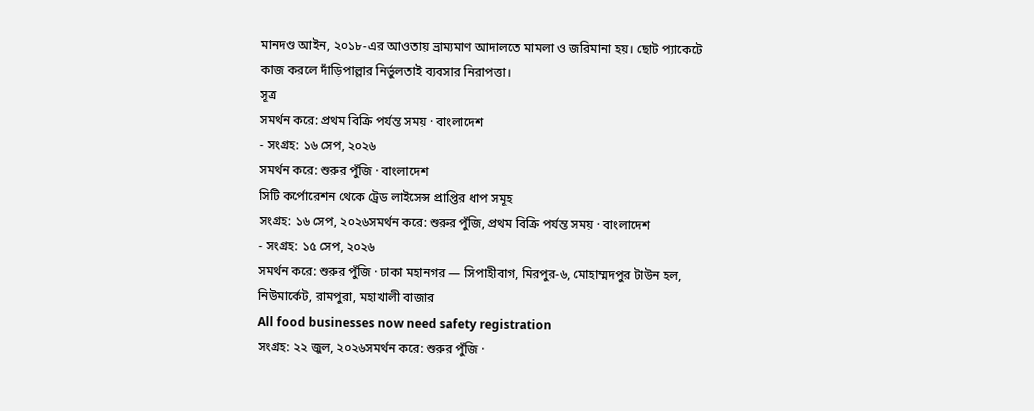মানদণ্ড আইন, ২০১৮-এর আওতায় ভ্রাম্যমাণ আদালতে মামলা ও জরিমানা হয়। ছোট প্যাকেটে কাজ করলে দাঁড়িপাল্লার নির্ভুলতাই ব্যবসার নিরাপত্তা।
সূত্র
সমর্থন করে: প্রথম বিক্রি পর্যন্ত সময় · বাংলাদেশ
- সংগ্রহ: ১৬ সেপ, ২০২৬
সমর্থন করে: শুরুর পুঁজি · বাংলাদেশ
সিটি কর্পোরেশন থেকে ট্রেড লাইসেন্স প্রাপ্তির ধাপ সমূহ
সংগ্রহ: ১৬ সেপ, ২০২৬সমর্থন করে: শুরুর পুঁজি, প্রথম বিক্রি পর্যন্ত সময় · বাংলাদেশ
- সংগ্রহ: ১৫ সেপ, ২০২৬
সমর্থন করে: শুরুর পুঁজি · ঢাকা মহানগর — সিপাহীবাগ, মিরপুর-৬, মোহাম্মদপুর টাউন হল, নিউমার্কেট, রামপুরা, মহাখালী বাজার
All food businesses now need safety registration
সংগ্রহ: ২২ জুল, ২০২৬সমর্থন করে: শুরুর পুঁজি ·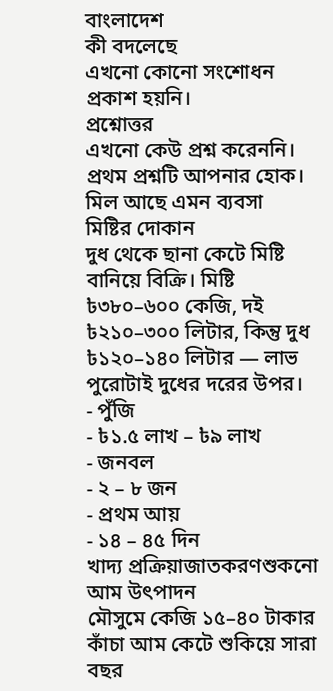বাংলাদেশ
কী বদলেছে
এখনো কোনো সংশোধন প্রকাশ হয়নি।
প্রশ্নোত্তর
এখনো কেউ প্রশ্ন করেননি। প্রথম প্রশ্নটি আপনার হোক।
মিল আছে এমন ব্যবসা
মিষ্টির দোকান
দুধ থেকে ছানা কেটে মিষ্টি বানিয়ে বিক্রি। মিষ্টি ৳৩৮০–৬০০ কেজি, দই ৳২১০–৩০০ লিটার, কিন্তু দুধ ৳১২০–১৪০ লিটার — লাভ পুরোটাই দুধের দরের উপর।
- পুঁজি
- ৳১.৫ লাখ – ৳৯ লাখ
- জনবল
- ২ – ৮ জন
- প্রথম আয়
- ১৪ – ৪৫ দিন
খাদ্য প্রক্রিয়াজাতকরণশুকনো আম উৎপাদন
মৌসুমে কেজি ১৫–৪০ টাকার কাঁচা আম কেটে শুকিয়ে সারা বছর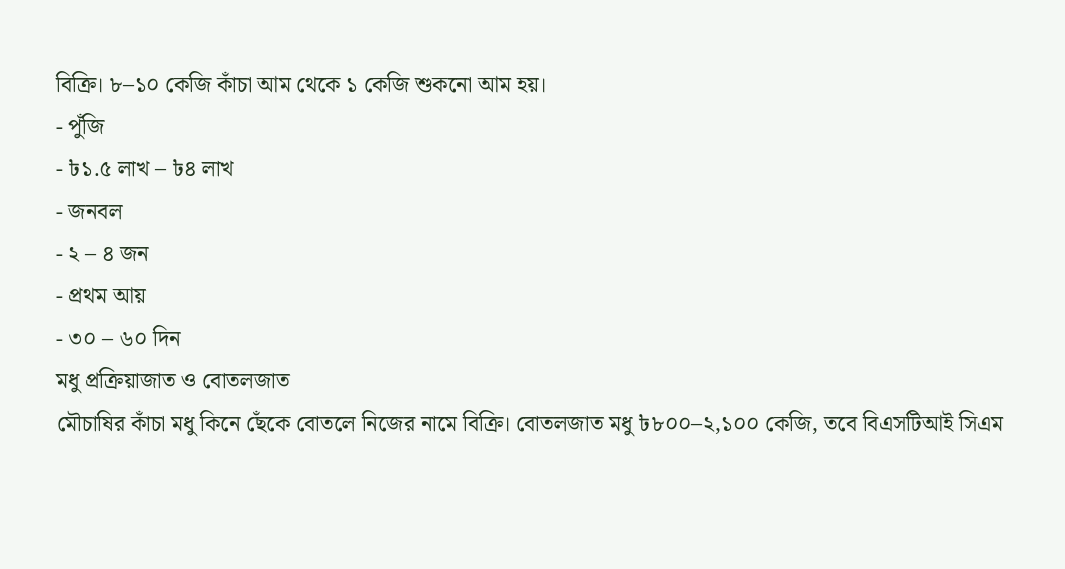বিক্রি। ৮–১০ কেজি কাঁচা আম থেকে ১ কেজি শুকনো আম হয়।
- পুঁজি
- ৳১.৫ লাখ – ৳৪ লাখ
- জনবল
- ২ – ৪ জন
- প্রথম আয়
- ৩০ – ৬০ দিন
মধু প্রক্রিয়াজাত ও বোতলজাত
মৌচাষির কাঁচা মধু কিনে ছেঁকে বোতলে নিজের নামে বিক্রি। বোতলজাত মধু ৳৮০০–২,১০০ কেজি, তবে বিএসটিআই সিএম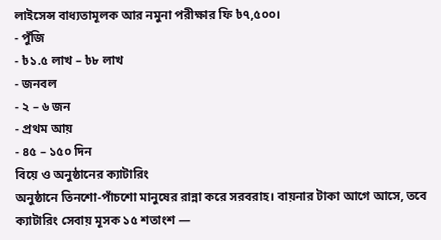লাইসেন্স বাধ্যতামূলক আর নমুনা পরীক্ষার ফি ৳৭,৫০০।
- পুঁজি
- ৳১.৫ লাখ – ৳৮ লাখ
- জনবল
- ২ – ৬ জন
- প্রথম আয়
- ৪৫ – ১৫০ দিন
বিয়ে ও অনুষ্ঠানের ক্যাটারিং
অনুষ্ঠানে তিনশো-পাঁচশো মানুষের রান্না করে সরবরাহ। বায়নার টাকা আগে আসে, তবে ক্যাটারিং সেবায় মূসক ১৫ শতাংশ —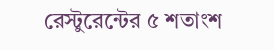রেস্টুরেন্টের ৫ শতাংশ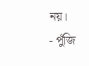নয়।
- পুঁজি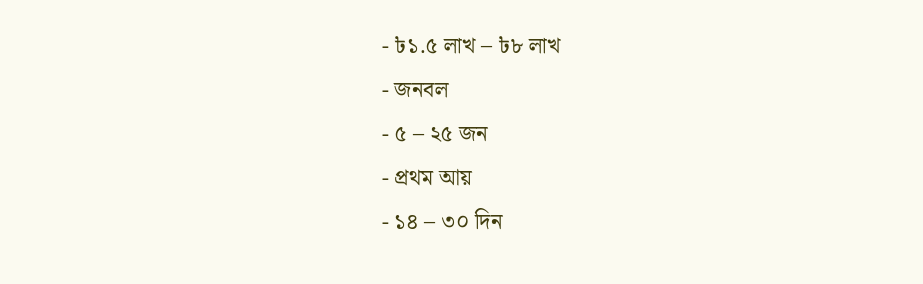- ৳১.৫ লাখ – ৳৮ লাখ
- জনবল
- ৫ – ২৫ জন
- প্রথম আয়
- ১৪ – ৩০ দিন